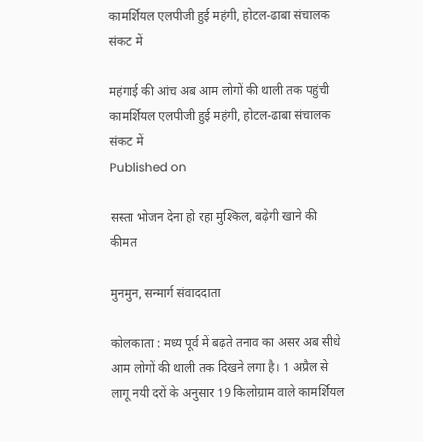कामर्शियल एलपीजी हुई महंगी, होटल-ढाबा संचालक संकट में

महंगाई की आंच अब आम लोगों की थाली तक पहुंची
कामर्शियल एलपीजी हुई महंगी, होटल-ढाबा संचालक संकट में
Published on

सस्ता भोजन देना हो रहा मुश्किल, बढ़ेगी खाने की कीमत

मुनमुन, सन्मार्ग संवाददाता

कोलकाता : मध्य पूर्व में बढ़ते तनाव का असर अब सीधे आम लोगों की थाली तक दिखने लगा है। 1 अप्रैल से लागू नयी दरों के अनुसार 19 किलोग्राम वाले कामर्शियल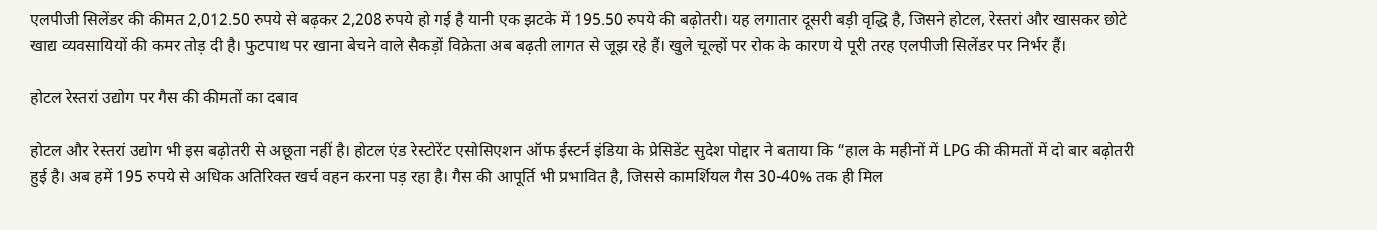एलपीजी सिलेंडर की कीमत 2,012.50 रुपये से बढ़कर 2,208 रुपये हो गई है यानी एक झटके में 195.50 रुपये की बढ़ोतरी। यह लगातार दूसरी बड़ी वृद्धि है, जिसने होटल, रेस्तरां और खासकर छोटे खाद्य व्यवसायियों की कमर तोड़ दी है। फुटपाथ पर खाना बेचने वाले सैकड़ों विक्रेता अब बढ़ती लागत से जूझ रहे हैं। खुले चूल्हों पर रोक के कारण ये पूरी तरह एलपीजी सिलेंडर पर निर्भर हैं।

होटल रेस्तरां उद्योग पर गैस की कीमतों का दबाव

होटल और रेस्तरां उद्योग भी इस बढ़ोतरी से अछूता नहीं है। होटल एंड रेस्टोरेंट एसोसिएशन ऑफ ईस्टर्न इंडिया के प्रेसिडेंट सुदेश पोद्दार ने बताया कि “हाल के महीनों में LPG की कीमतों में दो बार बढ़ोतरी हुई है। अब हमें 195 रुपये से अधिक अतिरिक्त खर्च वहन करना पड़ रहा है। गैस की आपूर्ति भी प्रभावित है, जिससे कामर्शियल गैस 30-40% तक ही मिल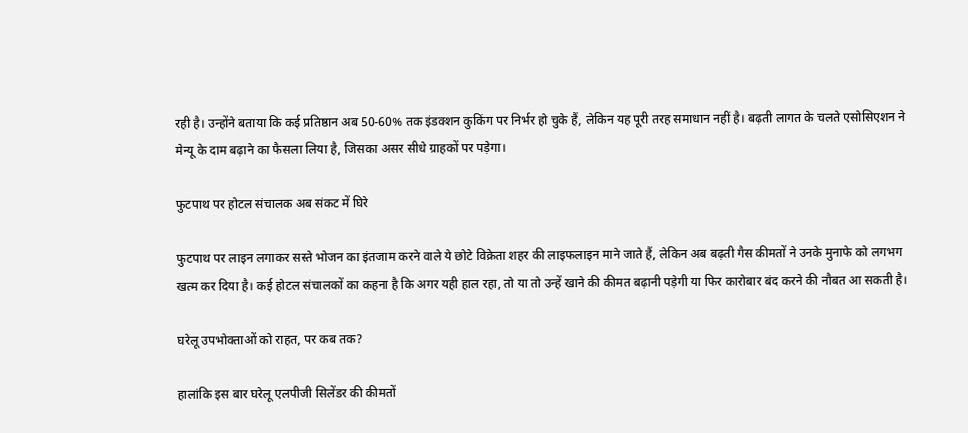रही है। उन्होंने बताया कि कई प्रतिष्ठान अब 50-60% तक इंडक्शन कुकिंग पर निर्भर हो चुके हैं, लेकिन यह पूरी तरह समाधान नहीं है। बढ़ती लागत के चलते एसोसिएशन ने मेन्यू के दाम बढ़ाने का फैसला लिया है, जिसका असर सीधे ग्राहकों पर पड़ेगा।

फुटपाथ पर होटल संचालक अब संकट में घिरे

फुटपाथ पर लाइन लगाकर सस्ते भोजन का इंतजाम करने वाले ये छोटे विक्रेता शहर की लाइफलाइन माने जाते हैं, लेकिन अब बढ़ती गैस कीमतों ने उनके मुनाफे को लगभग खत्म कर दिया है। कई होटल संचालकों का कहना है कि अगर यही हाल रहा, तो या तो उन्हें खाने की कीमत बढ़ानी पड़ेगी या फिर कारोबार बंद करने की नौबत आ सकती है।

घरेलू उपभोक्ताओं को राहत, पर कब तक?

हालांकि इस बार घरेलू एलपीजी सिलेंडर की कीमतों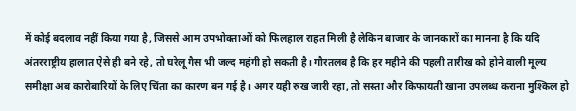में कोई बदलाव नहीं किया गया है, जिससे आम उपभोक्ताओं को फिलहाल राहत मिली है लेकिन बाजार के जानकारों का मानना है कि यदि अंतरराष्ट्रीय हालात ऐसे ही बने रहे, तो घरेलू गैस भी जल्द महंगी हो सकती है। गौरतलब है कि हर महीने की पहली तारीख को होने वाली मूल्य समीक्षा अब कारोबारियों के लिए चिंता का कारण बन गई है। अगर यही रुख जारी रहा, तो सस्ता और किफायती खाना उपलब्ध कराना मुश्किल हो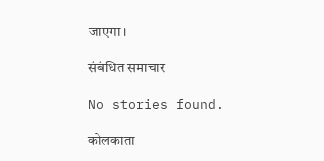जाएगा।

संबंधित समाचार

No stories found.

कोलकाता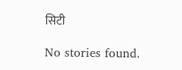सिटी

No stories found.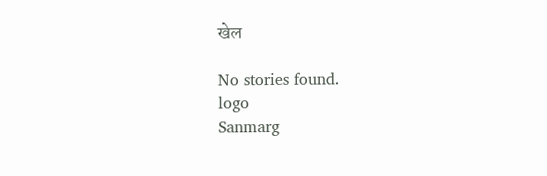खेल

No stories found.
logo
Sanmarg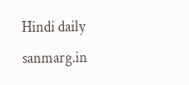Hindi daily
sanmarg.in